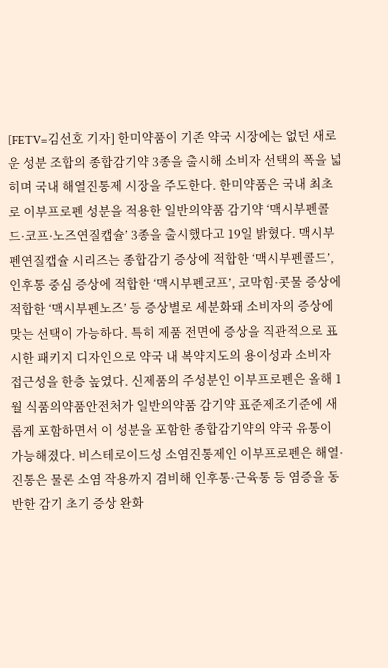[FETV=김선호 기자] 한미약품이 기존 약국 시장에는 없던 새로운 성분 조합의 종합감기약 3종을 출시해 소비자 선택의 폭을 넓히며 국내 해열진통제 시장을 주도한다. 한미약품은 국내 최초로 이부프로펜 성분을 적용한 일반의약품 감기약 ‘맥시부펜콜드·코프·노즈연질캡슐’ 3종을 출시했다고 19일 밝혔다. 맥시부펜연질캡슐 시리즈는 종합감기 증상에 적합한 ‘맥시부펜콜드’, 인후통 중심 증상에 적합한 ‘맥시부펜코프’, 코막힘·콧물 증상에 적합한 ‘맥시부펜노즈’ 등 증상별로 세분화돼 소비자의 증상에 맞는 선택이 가능하다. 특히 제품 전면에 증상을 직관적으로 표시한 패키지 디자인으로 약국 내 복약지도의 용이성과 소비자 접근성을 한층 높였다. 신제품의 주성분인 이부프로펜은 올해 1월 식품의약품안전처가 일반의약품 감기약 표준제조기준에 새롭게 포함하면서 이 성분을 포함한 종합감기약의 약국 유통이 가능해졌다. 비스테로이드성 소염진통제인 이부프로펜은 해열·진통은 물론 소염 작용까지 겸비해 인후통·근육통 등 염증을 동반한 감기 초기 증상 완화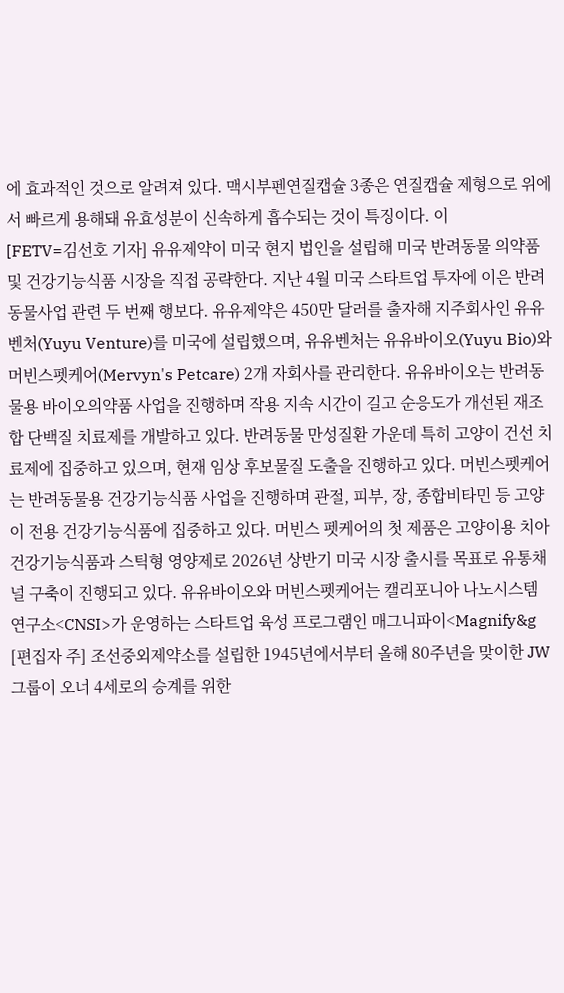에 효과적인 것으로 알려져 있다. 맥시부펜연질캡슐 3종은 연질캡슐 제형으로 위에서 빠르게 용해돼 유효성분이 신속하게 흡수되는 것이 특징이다. 이
[FETV=김선호 기자] 유유제약이 미국 현지 법인을 설립해 미국 반려동물 의약품 및 건강기능식품 시장을 직접 공략한다. 지난 4월 미국 스타트업 투자에 이은 반려동물사업 관련 두 번째 행보다. 유유제약은 450만 달러를 출자해 지주회사인 유유 벤처(Yuyu Venture)를 미국에 설립했으며, 유유벤처는 유유바이오(Yuyu Bio)와 머빈스펫케어(Mervyn's Petcare) 2개 자회사를 관리한다. 유유바이오는 반려동물용 바이오의약품 사업을 진행하며 작용 지속 시간이 길고 순응도가 개선된 재조합 단백질 치료제를 개발하고 있다. 반려동물 만성질환 가운데 특히 고양이 건선 치료제에 집중하고 있으며, 현재 임상 후보물질 도출을 진행하고 있다. 머빈스펫케어는 반려동물용 건강기능식품 사업을 진행하며 관절, 피부, 장, 종합비타민 등 고양이 전용 건강기능식품에 집중하고 있다. 머빈스 펫케어의 첫 제품은 고양이용 치아 건강기능식품과 스틱형 영양제로 2026년 상반기 미국 시장 출시를 목표로 유통채널 구축이 진행되고 있다. 유유바이오와 머빈스펫케어는 캘리포니아 나노시스템 연구소<CNSI>가 운영하는 스타트업 육성 프로그램인 매그니파이<Magnify&g
[편집자 주] 조선중외제약소를 설립한 1945년에서부터 올해 80주년을 맞이한 JW그룹이 오너 4세로의 승계를 위한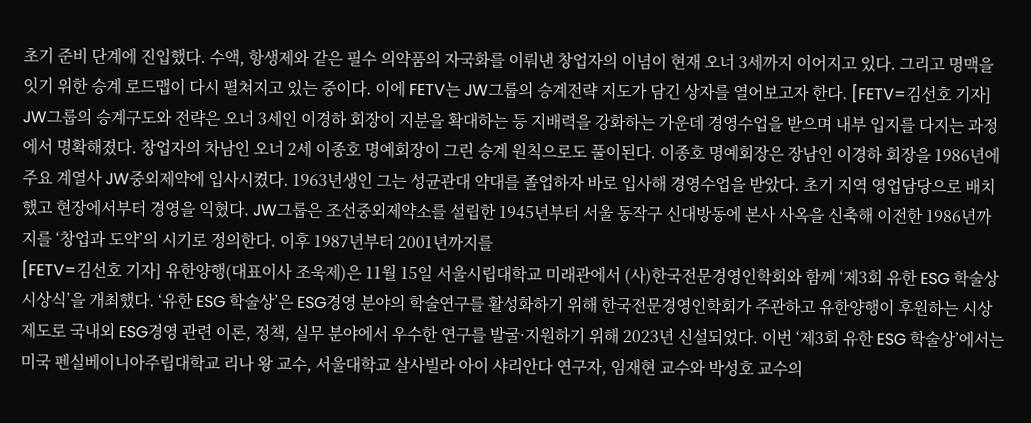초기 준비 단계에 진입했다. 수액, 항생제와 같은 필수 의약품의 자국화를 이뤄낸 창업자의 이념이 현재 오너 3세까지 이어지고 있다. 그리고 명맥을 잇기 위한 승계 로드맵이 다시 펼쳐지고 있는 중이다. 이에 FETV는 JW그룹의 승계전략 지도가 담긴 상자를 열어보고자 한다. [FETV=김선호 기자] JW그룹의 승계구도와 전략은 오너 3세인 이경하 회장이 지분을 확대하는 등 지배력을 강화하는 가운데 경영수업을 받으며 내부 입지를 다지는 과정에서 명확해졌다. 창업자의 차남인 오너 2세 이종호 명예회장이 그린 승계 원칙으로도 풀이된다. 이종호 명예회장은 장남인 이경하 회장을 1986년에 주요 계열사 JW중외제약에 입사시켰다. 1963년생인 그는 성균관대 약대를 졸업하자 바로 입사해 경영수업을 받았다. 초기 지역 영업담당으로 배치했고 현장에서부터 경영을 익혔다. JW그룹은 조선중외제약소를 설립한 1945년부터 서울 동작구 신대방동에 본사 사옥을 신축해 이전한 1986년까지를 ‘창업과 도약’의 시기로 정의한다. 이후 1987년부터 2001년까지를
[FETV=김선호 기자] 유한양행(대표이사 조욱제)은 11월 15일 서울시립대학교 미래관에서 (사)한국전문경영인학회와 함께 ‘제3회 유한 ESG 학술상 시상식’을 개최했다. ‘유한 ESG 학술상’은 ESG경영 분야의 학술연구를 활성화하기 위해 한국전문경영인학회가 주관하고 유한양행이 후원하는 시상 제도로 국내외 ESG경영 관련 이론, 정책, 실무 분야에서 우수한 연구를 발굴·지원하기 위해 2023년 신설되었다. 이번 ‘제3회 유한 ESG 학술상’에서는 미국 펜실베이니아주립대학교 리나 왕 교수, 서울대학교 살사빌라 아이 샤리안다 연구자, 임재현 교수와 박성호 교수의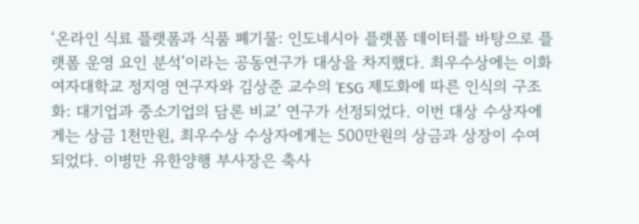‘온라인 식료 플랫폼과 식품 폐기물: 인도네시아 플랫폼 데이터를 바탕으로 플랫폼 운영 요인 분석’이라는 공동연구가 대상을 차지했다. 최우수상에는 이화여자대학교 정지영 연구자와 김상준 교수의 ‘ESG 제도화에 따른 인식의 구조화: 대기업과 중소기업의 담론 비교’ 연구가 선정되었다. 이번 대상 수상자에게는 상금 1천만원, 최우수상 수상자에게는 500만원의 상금과 상장이 수여되었다. 이병만 유한양행 부사장은 축사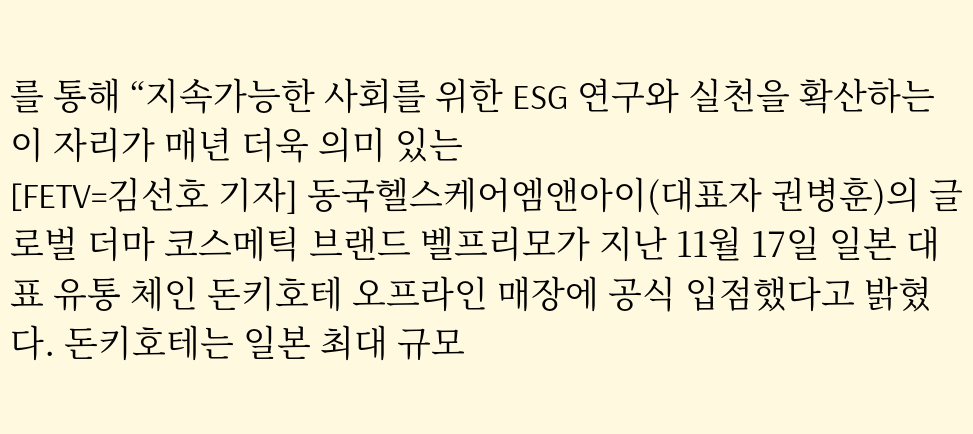를 통해 “지속가능한 사회를 위한 ESG 연구와 실천을 확산하는 이 자리가 매년 더욱 의미 있는
[FETV=김선호 기자] 동국헬스케어엠앤아이(대표자 권병훈)의 글로벌 더마 코스메틱 브랜드 벨프리모가 지난 11월 17일 일본 대표 유통 체인 돈키호테 오프라인 매장에 공식 입점했다고 밝혔다. 돈키호테는 일본 최대 규모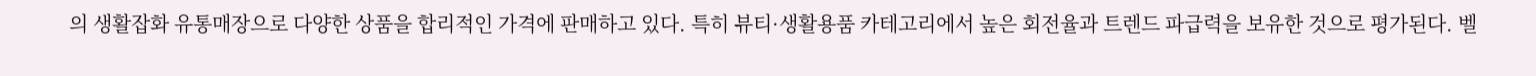의 생활잡화 유통매장으로 다양한 상품을 합리적인 가격에 판매하고 있다. 특히 뷰티·생활용품 카테고리에서 높은 회전율과 트렌드 파급력을 보유한 것으로 평가된다. 벨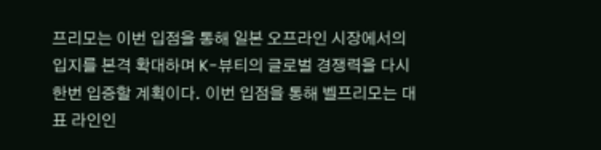프리모는 이번 입점을 통해 일본 오프라인 시장에서의 입지를 본격 확대하며 K-뷰티의 글로벌 경쟁력을 다시 한번 입증할 계획이다. 이번 입점을 통해 벨프리모는 대표 라인인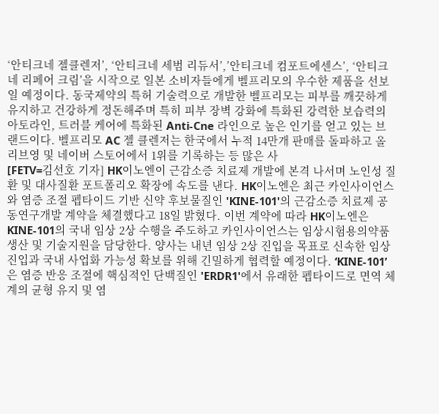‘안티크네 젤클렌저’, ‘안티크네 세범 리듀서’,’안티크네 컴포트에센스’, ‘안티크네 리페어 크림’을 시작으로 일본 소비자들에게 벨프리모의 우수한 제품을 선보일 예정이다. 동국제약의 특허 기술력으로 개발한 벨프리모는 피부를 깨끗하게 유지하고 건강하게 정돈해주며 특히 피부 장벽 강화에 특화된 강력한 보습력의 아토라인, 트러블 케어에 특화된 Anti-Cne 라인으로 높은 인기를 얻고 있는 브랜드이다. 벨프리모 AC 젤 클렌저는 한국에서 누적 14만개 판매를 돌파하고 올리브영 및 네이버 스토어에서 1위를 기록하는 등 많은 사
[FETV=김선호 기자] HK이노엔이 근감소증 치료제 개발에 본격 나서며 노인성 질환 및 대사질환 포트폴리오 확장에 속도를 낸다. HK이노엔은 최근 카인사이언스와 염증 조절 펩타이드 기반 신약 후보물질인 'KINE-101'의 근감소증 치료제 공동연구개발 계약을 체결했다고 18일 밝혔다. 이번 계약에 따라 HK이노엔은 KINE-101의 국내 임상 2상 수행을 주도하고 카인사이언스는 임상시험용의약품 생산 및 기술지원을 담당한다. 양사는 내년 임상 2상 진입을 목표로 신속한 임상 진입과 국내 사업화 가능성 확보를 위해 긴밀하게 협력할 예정이다. ‘KINE-101’은 염증 반응 조절에 핵심적인 단백질인 'ERDR1'에서 유래한 펩타이드로 면역 체계의 균형 유지 및 염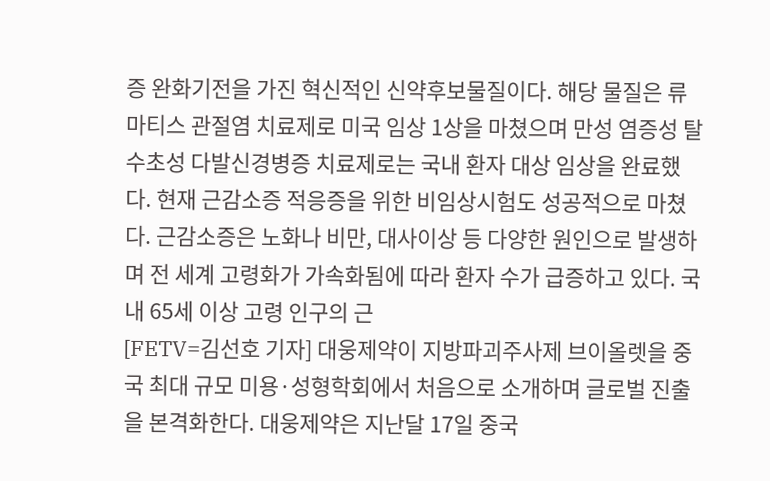증 완화기전을 가진 혁신적인 신약후보물질이다. 해당 물질은 류마티스 관절염 치료제로 미국 임상 1상을 마쳤으며 만성 염증성 탈수초성 다발신경병증 치료제로는 국내 환자 대상 임상을 완료했다. 현재 근감소증 적응증을 위한 비임상시험도 성공적으로 마쳤다. 근감소증은 노화나 비만, 대사이상 등 다양한 원인으로 발생하며 전 세계 고령화가 가속화됨에 따라 환자 수가 급증하고 있다. 국내 65세 이상 고령 인구의 근
[FETV=김선호 기자] 대웅제약이 지방파괴주사제 브이올렛을 중국 최대 규모 미용·성형학회에서 처음으로 소개하며 글로벌 진출을 본격화한다. 대웅제약은 지난달 17일 중국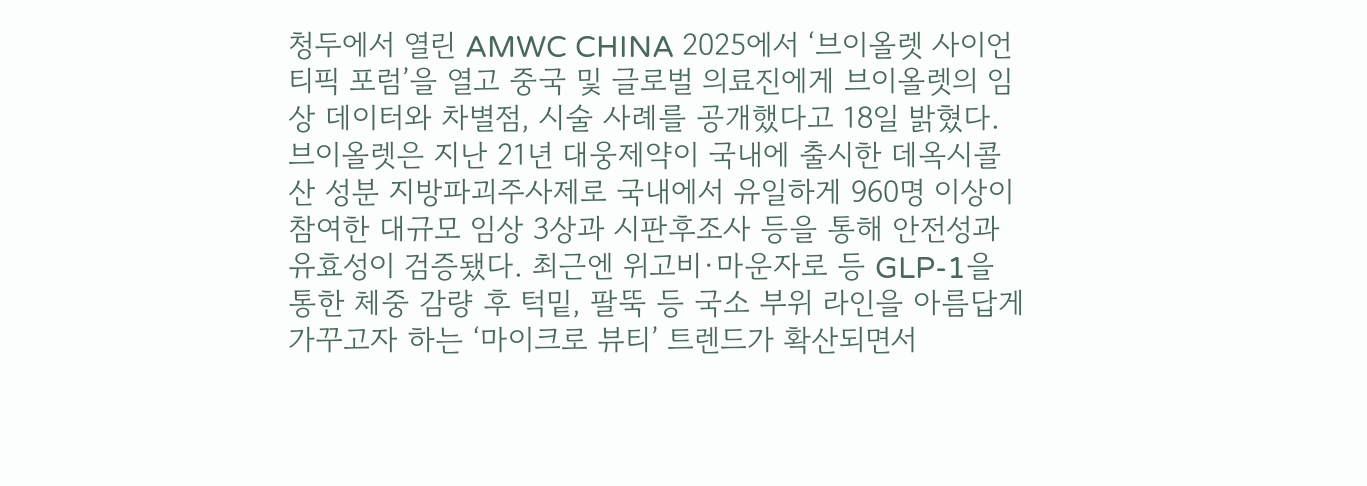청두에서 열린 AMWC CHINA 2025에서 ‘브이올렛 사이언티픽 포럼’을 열고 중국 및 글로벌 의료진에게 브이올렛의 임상 데이터와 차별점, 시술 사례를 공개했다고 18일 밝혔다. 브이올렛은 지난 21년 대웅제약이 국내에 출시한 데옥시콜산 성분 지방파괴주사제로 국내에서 유일하게 960명 이상이 참여한 대규모 임상 3상과 시판후조사 등을 통해 안전성과 유효성이 검증됐다. 최근엔 위고비·마운자로 등 GLP-1을 통한 체중 감량 후 턱밑, 팔뚝 등 국소 부위 라인을 아름답게 가꾸고자 하는 ‘마이크로 뷰티’ 트렌드가 확산되면서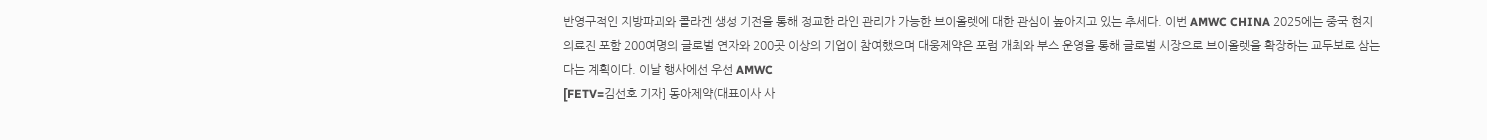반영구적인 지방파괴와 콜라겐 생성 기전을 통해 정교한 라인 관리가 가능한 브이올렛에 대한 관심이 높아지고 있는 추세다. 이번 AMWC CHINA 2025에는 중국 현지 의료진 포함 200여명의 글로벌 연자와 200곳 이상의 기업이 참여했으며 대웅제약은 포럼 개최와 부스 운영을 통해 글로벌 시장으로 브이올렛을 확장하는 교두보로 삼는다는 계획이다. 이날 행사에선 우선 AMWC
[FETV=김선호 기자] 동아제약(대표이사 사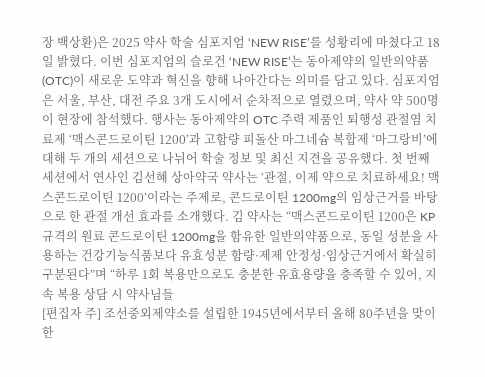장 백상환)은 2025 약사 학술 심포지엄 ‘NEW RISE’를 성황리에 마쳤다고 18일 밝혔다. 이번 심포지엄의 슬로건 ‘NEW RISE’는 동아제약의 일반의약품(OTC)이 새로운 도약과 혁신을 향해 나아간다는 의미를 담고 있다. 심포지엄은 서울, 부산, 대전 주요 3개 도시에서 순차적으로 열렸으며, 약사 약 500명이 현장에 참석했다. 행사는 동아제약의 OTC 주력 제품인 퇴행성 관절염 치료제 ‘맥스콘드로이틴 1200’과 고함량 피돌산 마그네슘 복합제 ‘마그랑비’에 대해 두 개의 세션으로 나뉘어 학술 정보 및 최신 지견을 공유했다. 첫 번째 세션에서 연사인 김선혜 상아약국 약사는 ‘관절, 이제 약으로 치료하세요! 맥스콘드로이틴 1200’이라는 주제로, 콘드로이틴 1200mg의 임상근거를 바탕으로 한 관절 개선 효과를 소개했다. 김 약사는 “맥스콘드로이틴 1200은 KP 규격의 원료 콘드로이틴 1200mg을 함유한 일반의약품으로, 동일 성분을 사용하는 건강기능식품보다 유효성분 함량·제제 안정성·임상근거에서 확실히 구분된다”며 “하루 1회 복용만으로도 충분한 유효용량을 충족할 수 있어, 지속 복용 상담 시 약사님들
[편집자 주] 조선중외제약소를 설립한 1945년에서부터 올해 80주년을 맞이한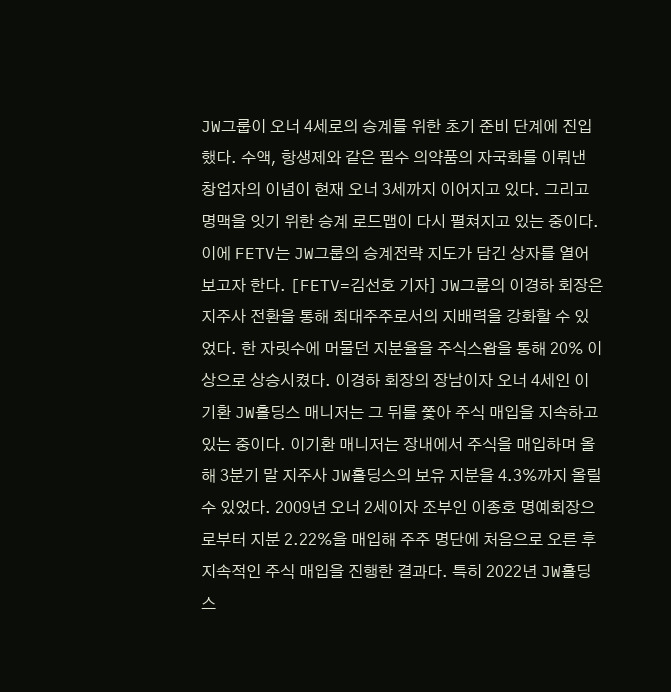JW그룹이 오너 4세로의 승계를 위한 초기 준비 단계에 진입했다. 수액, 항생제와 같은 필수 의약품의 자국화를 이뤄낸 창업자의 이념이 현재 오너 3세까지 이어지고 있다. 그리고 명맥을 잇기 위한 승계 로드맵이 다시 펼쳐지고 있는 중이다. 이에 FETV는 JW그룹의 승계전략 지도가 담긴 상자를 열어보고자 한다. [FETV=김선호 기자] JW그룹의 이경하 회장은 지주사 전환을 통해 최대주주로서의 지배력을 강화할 수 있었다. 한 자릿수에 머물던 지분율을 주식스왑을 통해 20% 이상으로 상승시켰다. 이경하 회장의 장남이자 오너 4세인 이기환 JW홀딩스 매니저는 그 뒤를 쫓아 주식 매입을 지속하고 있는 중이다. 이기환 매니저는 장내에서 주식을 매입하며 올해 3분기 말 지주사 JW홀딩스의 보유 지분을 4.3%까지 올릴 수 있었다. 2009년 오너 2세이자 조부인 이종호 명예회장으로부터 지분 2.22%을 매입해 주주 명단에 처음으로 오른 후 지속적인 주식 매입을 진행한 결과다. 특히 2022년 JW홀딩스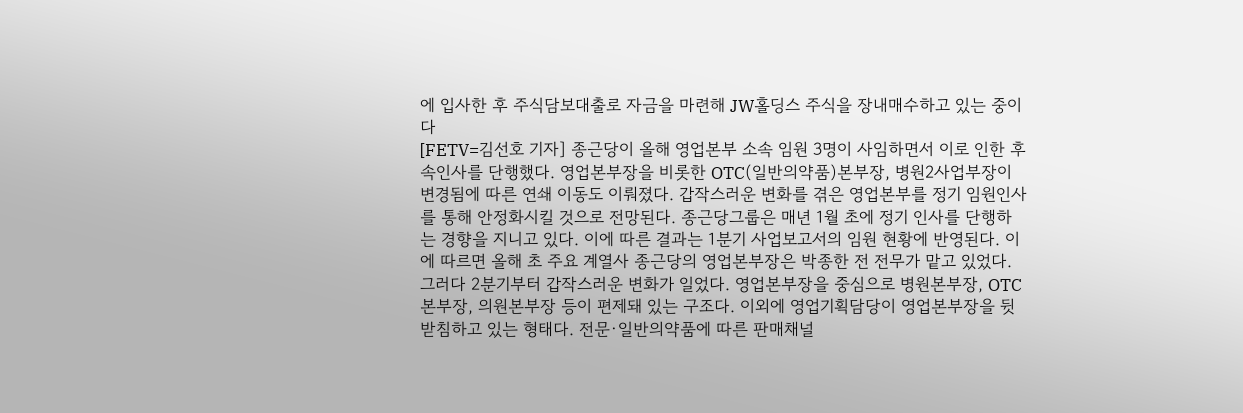에 입사한 후 주식담보대출로 자금을 마련해 JW홀딩스 주식을 장내매수하고 있는 중이다
[FETV=김선호 기자] 종근당이 올해 영업본부 소속 임원 3명이 사임하면서 이로 인한 후속인사를 단행했다. 영업본부장을 비롯한 OTC(일반의약품)본부장, 병원2사업부장이 변경됨에 따른 연쇄 이동도 이뤄졌다. 갑작스러운 변화를 겪은 영업본부를 정기 임원인사를 통해 안정화시킬 것으로 전망된다. 종근당그룹은 매년 1월 초에 정기 인사를 단행하는 경향을 지니고 있다. 이에 따른 결과는 1분기 사업보고서의 임원 현황에 반영된다. 이에 따르면 올해 초 주요 계열사 종근당의 영업본부장은 박종한 전 전무가 맡고 있었다. 그러다 2분기부터 갑작스러운 변화가 일었다. 영업본부장을 중심으로 병원본부장, OTC본부장, 의원본부장 등이 편제돼 있는 구조다. 이외에 영업기획담당이 영업본부장을 뒷받침하고 있는 형태다. 전문·일반의약품에 따른 판매채널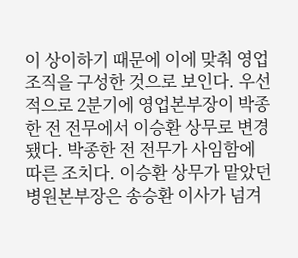이 상이하기 때문에 이에 맞춰 영업 조직을 구성한 것으로 보인다. 우선적으로 2분기에 영업본부장이 박종한 전 전무에서 이승환 상무로 변경됐다. 박종한 전 전무가 사임함에 따른 조치다. 이승환 상무가 맡았던 병원본부장은 송승환 이사가 넘겨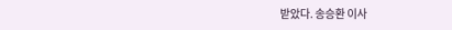받았다. 송승환 이사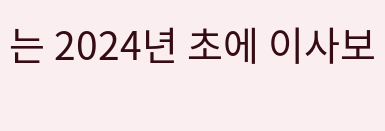는 2024년 초에 이사보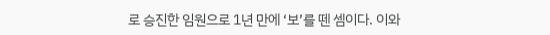로 승진한 임원으로 1년 만에 ‘보’를 뗀 셈이다. 이와